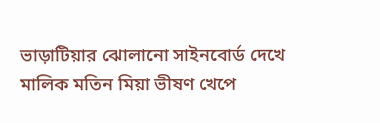ভাড়াটিয়ার ঝোলানো সাইনবোর্ড দেখে মালিক মতিন মিয়া ভীষণ খেপে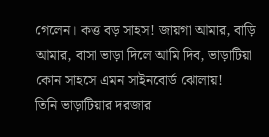গেলেন। কত্ত বড় সাহস! জায়গা আমার, বাড়ি আমার, বাসা ভাড়া দিলে আমি দিব, ভাড়াটিয়া কোন সাহসে এমন সাইনবোর্ড ঝোলায়!
তিনি ভাড়াটিয়ার দরজার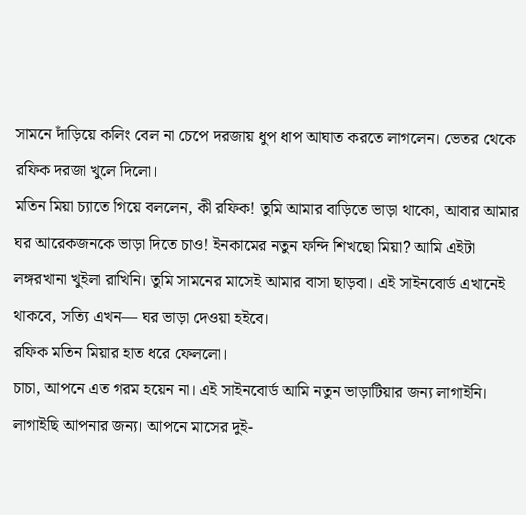সামনে দাঁড়িয়ে কলিং বেল না চেপে দরজায় ধুপ ধাপ আঘাত করতে লাগলেন। ভেতর থেকে রফিক দরজা খুলে দিলো।
মতিন মিয়া চ্যাতে গিয়ে বললেন, কী রফিক! তুমি আমার বাড়িতে ভাড়া থাকো, আবার আমার ঘর আরেকজনকে ভাড়া দিতে চাও! ইনকামের নতুন ফন্দি শিখছো মিয়া? আমি এইটা লঙ্গরখানা খুইলা রাখিনি। তুমি সামনের মাসেই আমার বাসা ছাড়বা। এই সাইনবোর্ড এখানেই থাকবে, সত্যি এখন— ঘর ভাড়া দেওয়া হইবে।
রফিক মতিন মিয়ার হাত ধরে ফেললো।
চাচা, আপনে এত গরম হয়েন না। এই সাইনবোর্ড আমি নতুন ভাড়াটিয়ার জন্য লাগাইনি। লাগাইছি আপনার জন্য। আপনে মাসের দুই-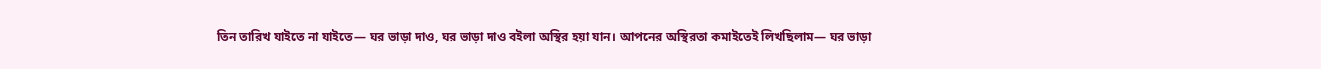তিন তারিখ যাইতে না যাইতে— ঘর ভাড়া দাও, ঘর ভাড়া দাও বইলা অস্থির হয়া যান। আপনের অস্থিরতা কমাইতেই লিখছিলাম— ঘর ভাড়া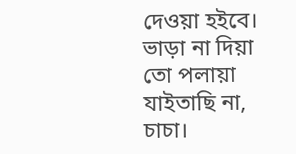দেওয়া হইবে। ভাড়া না দিয়া তো পলায়া যাইতাছি না, চাচা।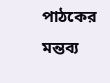পাঠকের মন্তব্য